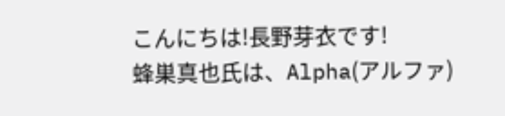こんにちは!長野芽衣です!
蜂巣真也氏は、Alpha(アルファ)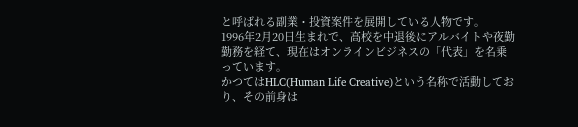と呼ばれる副業・投資案件を展開している人物です。
1996年2月20日生まれで、高校を中退後にアルバイトや夜勤勤務を経て、現在はオンラインビジネスの「代表」を名乗っています。
かつてはHLC(Human Life Creative)という名称で活動しており、その前身は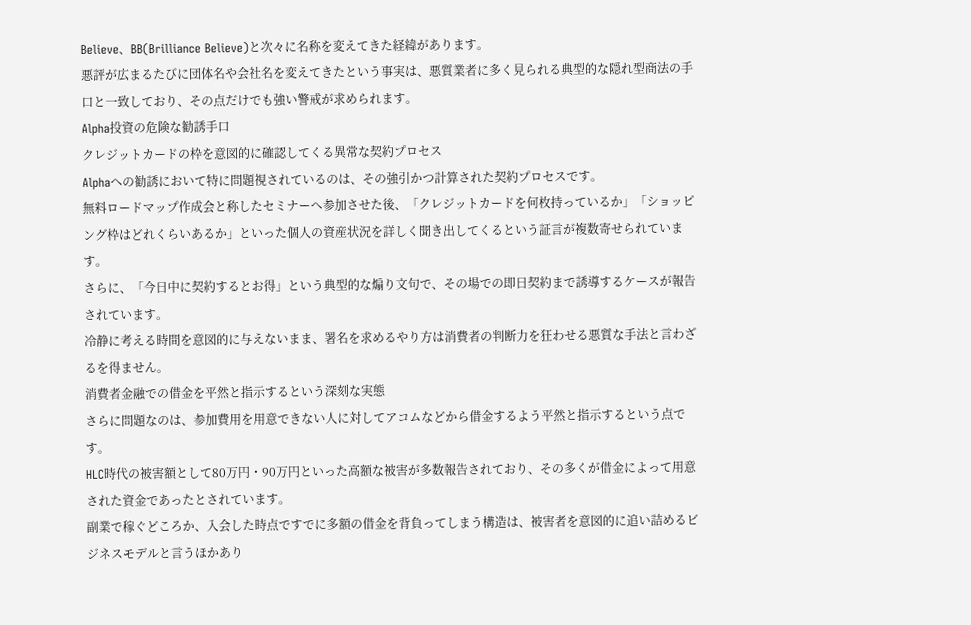Believe、BB(Brilliance Believe)と次々に名称を変えてきた経緯があります。
悪評が広まるたびに団体名や会社名を変えてきたという事実は、悪質業者に多く見られる典型的な隠れ型商法の手口と一致しており、その点だけでも強い警戒が求められます。
Alpha投資の危険な勧誘手口
クレジットカードの枠を意図的に確認してくる異常な契約プロセス
Alphaへの勧誘において特に問題視されているのは、その強引かつ計算された契約プロセスです。
無料ロードマップ作成会と称したセミナーへ参加させた後、「クレジットカードを何枚持っているか」「ショッピング枠はどれくらいあるか」といった個人の資産状況を詳しく聞き出してくるという証言が複数寄せられています。
さらに、「今日中に契約するとお得」という典型的な煽り文句で、その場での即日契約まで誘導するケースが報告されています。
冷静に考える時間を意図的に与えないまま、署名を求めるやり方は消費者の判断力を狂わせる悪質な手法と言わざるを得ません。
消費者金融での借金を平然と指示するという深刻な実態
さらに問題なのは、参加費用を用意できない人に対してアコムなどから借金するよう平然と指示するという点です。
HLC時代の被害額として80万円・90万円といった高額な被害が多数報告されており、その多くが借金によって用意された資金であったとされています。
副業で稼ぐどころか、入会した時点ですでに多額の借金を背負ってしまう構造は、被害者を意図的に追い詰めるビジネスモデルと言うほかあり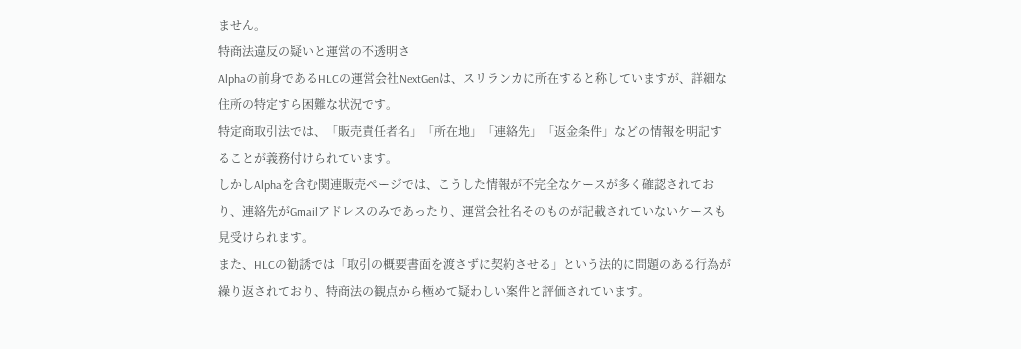ません。
特商法違反の疑いと運営の不透明さ
Alphaの前身であるHLCの運営会社NextGenは、スリランカに所在すると称していますが、詳細な住所の特定すら困難な状況です。
特定商取引法では、「販売責任者名」「所在地」「連絡先」「返金条件」などの情報を明記することが義務付けられています。
しかしAlphaを含む関連販売ページでは、こうした情報が不完全なケースが多く確認されており、連絡先がGmailアドレスのみであったり、運営会社名そのものが記載されていないケースも見受けられます。
また、HLCの勧誘では「取引の概要書面を渡さずに契約させる」という法的に問題のある行為が繰り返されており、特商法の観点から極めて疑わしい案件と評価されています。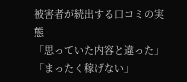被害者が続出する口コミの実態
「思っていた内容と違った」「まったく稼げない」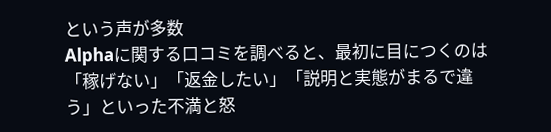という声が多数
Alphaに関する口コミを調べると、最初に目につくのは「稼げない」「返金したい」「説明と実態がまるで違う」といった不満と怒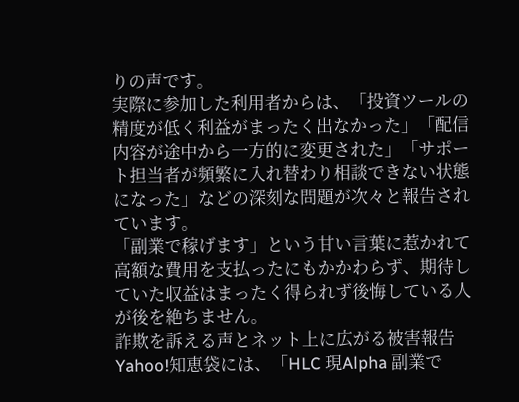りの声です。
実際に参加した利用者からは、「投資ツールの精度が低く利益がまったく出なかった」「配信内容が途中から一方的に変更された」「サポート担当者が頻繁に入れ替わり相談できない状態になった」などの深刻な問題が次々と報告されています。
「副業で稼げます」という甘い言葉に惹かれて高額な費用を支払ったにもかかわらず、期待していた収益はまったく得られず後悔している人が後を絶ちません。
詐欺を訴える声とネット上に広がる被害報告
Yahoo!知恵袋には、「HLC 現Alpha 副業で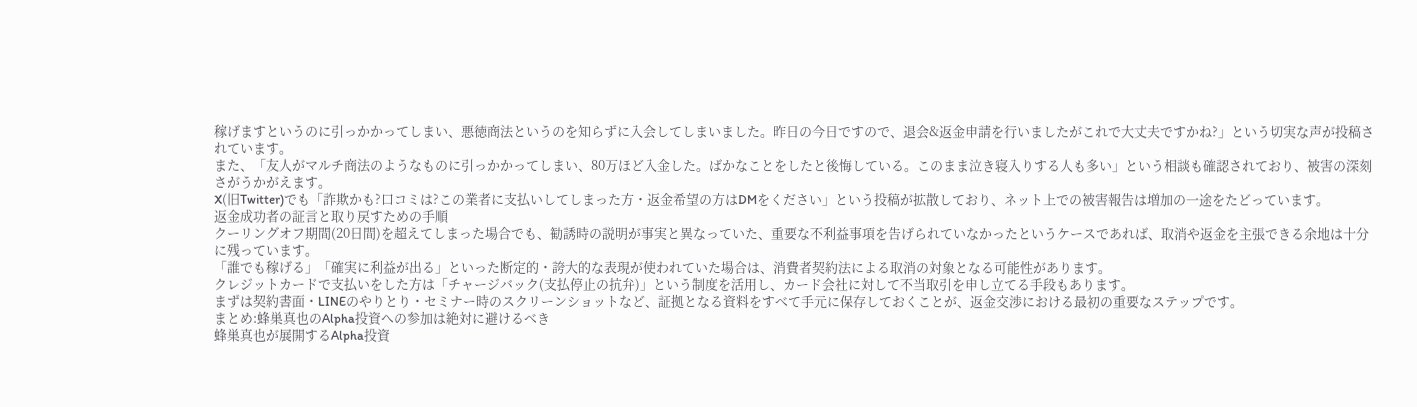稼げますというのに引っかかってしまい、悪徳商法というのを知らずに入会してしまいました。昨日の今日ですので、退会&返金申請を行いましたがこれで大丈夫ですかね?」という切実な声が投稿されています。
また、「友人がマルチ商法のようなものに引っかかってしまい、80万ほど入金した。ばかなことをしたと後悔している。このまま泣き寝入りする人も多い」という相談も確認されており、被害の深刻さがうかがえます。
X(旧Twitter)でも「詐欺かも?口コミは?この業者に支払いしてしまった方・返金希望の方はDMをください」という投稿が拡散しており、ネット上での被害報告は増加の一途をたどっています。
返金成功者の証言と取り戻すための手順
クーリングオフ期間(20日間)を超えてしまった場合でも、勧誘時の説明が事実と異なっていた、重要な不利益事項を告げられていなかったというケースであれば、取消や返金を主張できる余地は十分に残っています。
「誰でも稼げる」「確実に利益が出る」といった断定的・誇大的な表現が使われていた場合は、消費者契約法による取消の対象となる可能性があります。
クレジットカードで支払いをした方は「チャージバック(支払停止の抗弁)」という制度を活用し、カード会社に対して不当取引を申し立てる手段もあります。
まずは契約書面・LINEのやりとり・セミナー時のスクリーンショットなど、証拠となる資料をすべて手元に保存しておくことが、返金交渉における最初の重要なステップです。
まとめ:蜂巣真也のAlpha投資への参加は絶対に避けるべき
蜂巣真也が展開するAlpha投資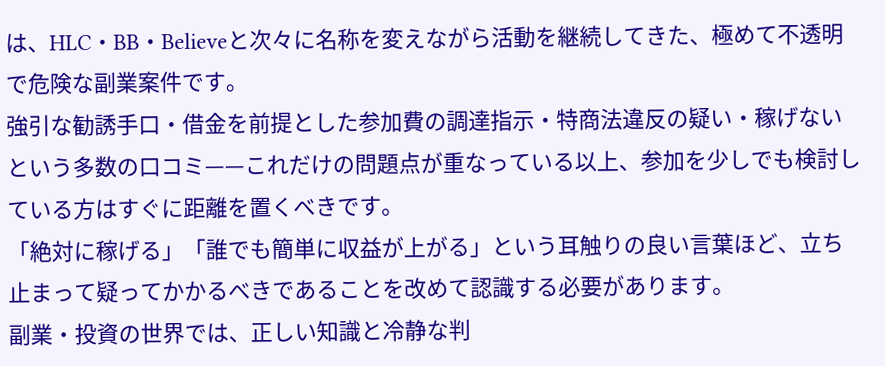は、HLC・BB・Believeと次々に名称を変えながら活動を継続してきた、極めて不透明で危険な副業案件です。
強引な勧誘手口・借金を前提とした参加費の調達指示・特商法違反の疑い・稼げないという多数の口コミ——これだけの問題点が重なっている以上、参加を少しでも検討している方はすぐに距離を置くべきです。
「絶対に稼げる」「誰でも簡単に収益が上がる」という耳触りの良い言葉ほど、立ち止まって疑ってかかるべきであることを改めて認識する必要があります。
副業・投資の世界では、正しい知識と冷静な判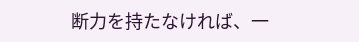断力を持たなければ、一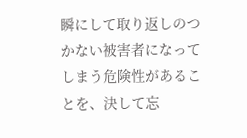瞬にして取り返しのつかない被害者になってしまう危険性があることを、決して忘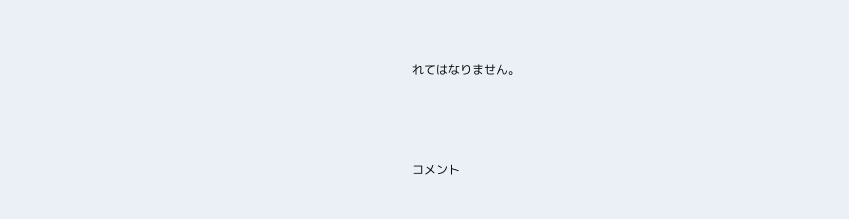れてはなりません。






コメント